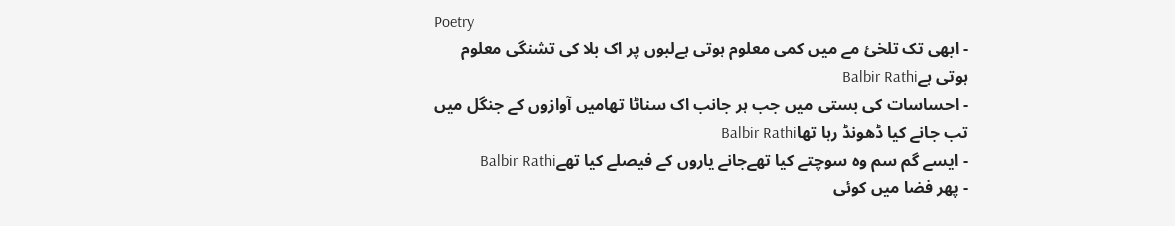Poetry
- ابھی تک تلخیٔ مے میں کمی معلوم ہوتی ہےلبوں پر اک بلا کی تشنگی معلوم ہوتی ہےBalbir Rathi
- احساسات کی بستی میں جب ہر جانب اک سناٹا تھامیں آوازوں کے جنگل میں تب جانے کیا ڈھونڈ رہا تھاBalbir Rathi
- ایسے گم سم وہ سوچتے کیا تھےجانے یاروں کے فیصلے کیا تھےBalbir Rathi
- پھر فضا میں کوئی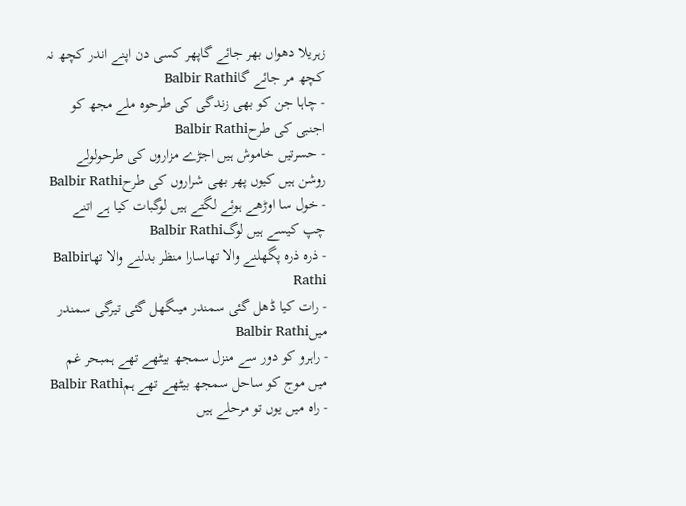زہریلا دھواں بھر جائے گاپھر کسی دن اپنے اندر کچھ نہ کچھ مر جائے گاBalbir Rathi
- چاہا جن کو بھی زندگی کی طرحوہ ملے مجھ کو اجنبی کی طرحBalbir Rathi
- حسرتیں خاموش ہیں اجڑے مزاروں کی طرحولولے روشن ہیں کیوں پھر بھی شراروں کی طرحBalbir Rathi
- خول سا اوڑھے ہوئے لگتے ہیں لوگبات کیا ہے اتنے چپ کیسے ہیں لوگBalbir Rathi
- ذرہ ذرہ پگھلنے والا تھاسارا منظر بدلنے والا تھاBalbir Rathi
- رات کیا ڈھل گئی سمندر میںگھل گئی تیرگی سمندر میںBalbir Rathi
- راہرو کو دور سے منزل سمجھ بیٹھے تھے ہمبحر غم میں موج کو ساحل سمجھ بیٹھے تھے ہمBalbir Rathi
- راہ میں یوں تو مرحلے ہیں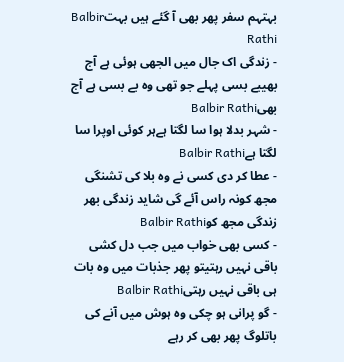بہتہم سفر پھر بھی آ گئے ہیں بہتBalbir Rathi
- زندگی اک جال میں الجھی ہوئی ہے آج بھیبے بسی پہلے جو تھی وہ بے بسی ہے آج بھیBalbir Rathi
- شہر بدلا ہوا سا لگتا ہےہر کوئی اوپرا سا لگتا ہےBalbir Rathi
- عطا کر دی کسی نے وہ بلا کی تشنگی مجھ کونہ راس آئے گی شاید زندگی بھر زندگی مجھ کوBalbir Rathi
- کسی بھی خواب میں جب دل کشی باقی نہیں رہتیتو پھر جذبات میں وہ بات ہی باقی نہیں رہتیBalbir Rathi
- گو پرانی ہو چکی وہ ہوش میں آنے کی باتلوگ پھر بھی کر رہے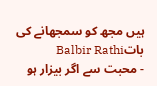ہیں مجھ کو سمجھانے کی باتBalbir Rathi
- محبت سے اگر بیزار ہو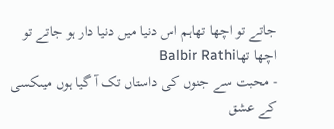جاتے تو اچھا تھاہم اس دنیا میں دنیا دار ہو جاتے تو اچھا تھاBalbir Rathi
- محبت سے جنوں کی داستاں تک آ گیا ہوں میںکسی کے عشق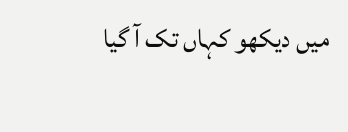میں دیکھو کہاں تک آ گیا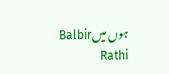ہوں میںBalbir Rathi